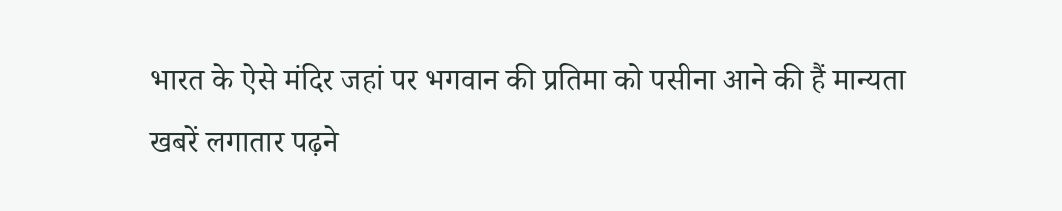भारत के ऐसे मंदिर जहां पर भगवान की प्रतिमा को पसीना आने की हैं मान्यता
खबरें लगातार पढ़ने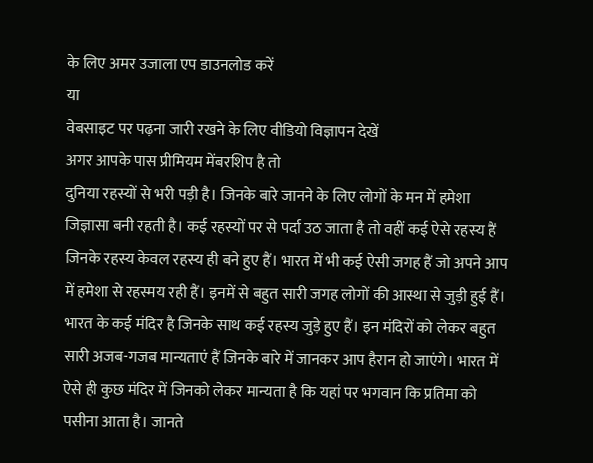के लिए अमर उजाला एप डाउनलोड करें
या
वेबसाइट पर पढ़ना जारी रखने के लिए वीडियो विज्ञापन देखें
अगर आपके पास प्रीमियम मेंबरशिप है तो
दुनिया रहस्यों से भरी पड़ी है। जिनके बारे जानने के लिए लोगों के मन में हमेशा जिज्ञासा बनी रहती है। कई रहस्यों पर से पर्दा उठ जाता है तो वहीं कई ऐसे रहस्य हैं जिनके रहस्य केवल रहस्य ही बने हुए हैं। भारत में भी कई ऐसी जगह हैं जो अपने आप में हमेशा से रहस्मय रही हैं। इनमें से बहुत सारी जगह लोगों की आस्था से जुड़ी हुई हैं। भारत के कई मंदिर है जिनके साथ कई रहस्य जुड़े हुए हैं। इन मंदिरों को लेकर बहुत सारी अजब-गजब मान्यताएं हैं जिनके बारे में जानकर आप हैरान हो जाएंगे। भारत में ऐसे ही कुछ मंदिर में जिनको लेकर मान्यता है कि यहां पर भगवान कि प्रतिमा को पसीना आता है। जानते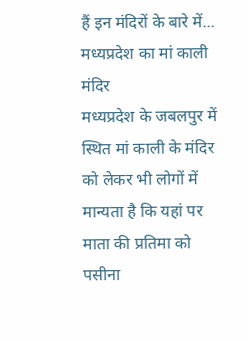हैं इन मंदिरों के बारे में...
मध्यप्रदेश का मां काली मंदिर
मध्यप्रदेश के जबलपुर में स्थित मां काली के मंदिर को लेकर भी लोगों में मान्यता है कि यहां पर माता की प्रतिमा को पसीना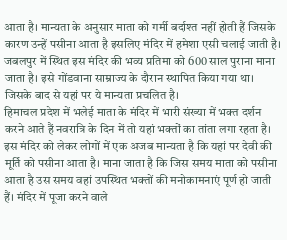आता है। मान्यता के अनुसार माता को गर्मी बर्दाश्त नहीं होती हैं जिसके कारण उन्हें पसीना आता है इसलिए मंदिर में हमेशा एसी चलाई जाती है। जबलपुर में स्थित इस मंदिर की भव्य प्रतिमा को 600 साल पुराना माना जाता है। इसे गोंडवाना साम्राज्य के दौरान स्थापित किया गया था। जिसके बाद से यहां पर ये मान्यता प्रचलित है।
हिमाचल प्रदेश में भलेई माता के मंदिर में भारी संख्या में भक्त दर्शन करने आते हैं नवरात्रि के दिन में तो यहां भक्तों का तांता लगा रहता है। इस मंदिर को लेकर लोगों में एक अजब मान्यता है कि यहां पर देवी की मूर्ति को पसीना आता है। माना जाता है कि जिस समय माता को पसीना आता है उस समय वहां उपस्थित भक्तों की मनोकामनाएं पूर्ण हो जाती हैं। मंदिर में पूजा करने वाले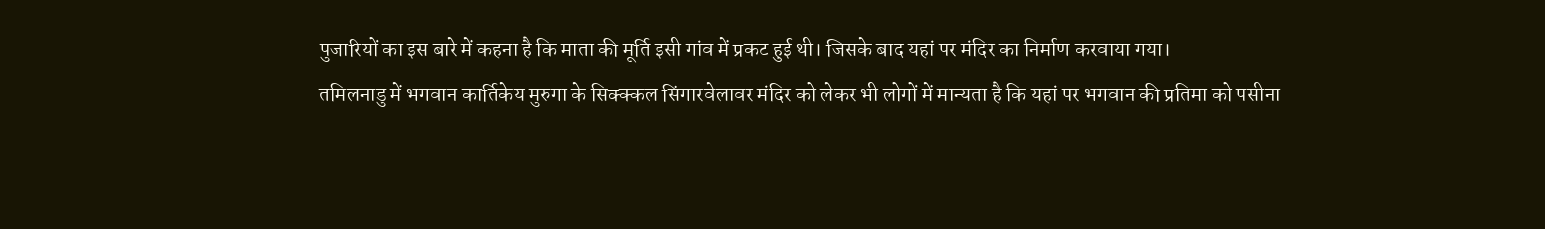पुजारियों का इस बारे में कहना है कि माता की मूर्ति इसी गांव में प्रकट हुई थी। जिसके बाद यहां पर मंदिर का निर्माण करवाया गया।
तमिलनाडु में भगवान कार्तिकेय मुरुगा के सिक्क्कल सिंगारवेलावर मंदिर को लेकर भी लोगों में मान्यता है कि यहां पर भगवान की प्रतिमा को पसीना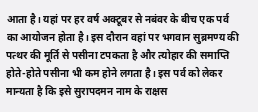आता है। यहां पर हर वर्ष अक्टूबर से नबंवर के बीच एक पर्व का आयोजन होता है। इस दौरान वहां पर भगवान सुब्रमण्य की पत्थर की मूर्ति से पसीना टपकता है और त्योहार की समाप्ति होते-होते पसीना भी कम होने लगता है। इस पर्व को लेकर मान्यता है कि इसे सुरापदमन नाम के राक्षस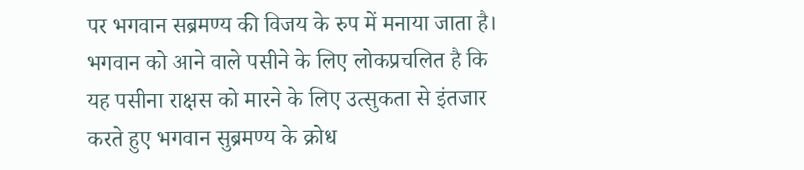पर भगवान सब्रमण्य की विजय के रुप में मनाया जाता है। भगवान को आने वाले पसीने के लिए लोकप्रचलित है कि यह पसीना राक्षस को मारने के लिए उत्सुकता से इंतजार करते हुए भगवान सुब्रमण्य के क्रोध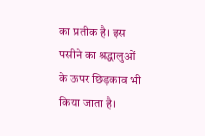का प्रतीक है। इस पसीने का श्रद्धालुओं के ऊपर छिड़काव भी किया जाता है।